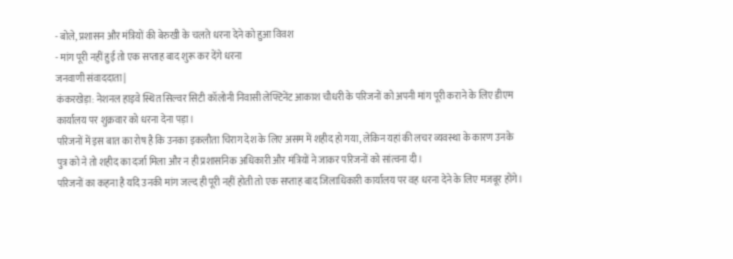- बोले, प्रशासन और मंत्रियों की बेरुखी के चलते धरना देने को हुआ विवश
- मांग पूरी नहीं हुई तो एक सप्ताह बाद शुरू कर देंगे धरना
जनवाणी संवाददाता |
कंकरखेड़ा: नेशनल हाइवे स्थित सिल्वर सिटी कॉलोनी निवासी लेफ्टिनेंट आकाश चौधरी के परिजनों को अपनी मांग पूरी कराने के लिए डीएम कार्यालय पर शुक्रवार को धरना देना पड़ा।
परिजनों में इस बात का रोष है कि उनका इकलौता चिराग देश के लिए असम में शहीद हो गया, लेकिन यहां की लचर व्यवस्था के कारण उनके पुत्र को ने तो शहीद का दर्जा मिला और न ही प्रशासनिक अधिकारी और मंत्रियों ने जाकर परिजनों को सांत्वना दी।
परिजनों का कहना है यदि उनकी मांग जल्द ही पूरी नहीं होती तो एक सप्ताह बाद जिलाधिकारी कार्यालय पर वह धरना देने के लिए मजबूर होंगे।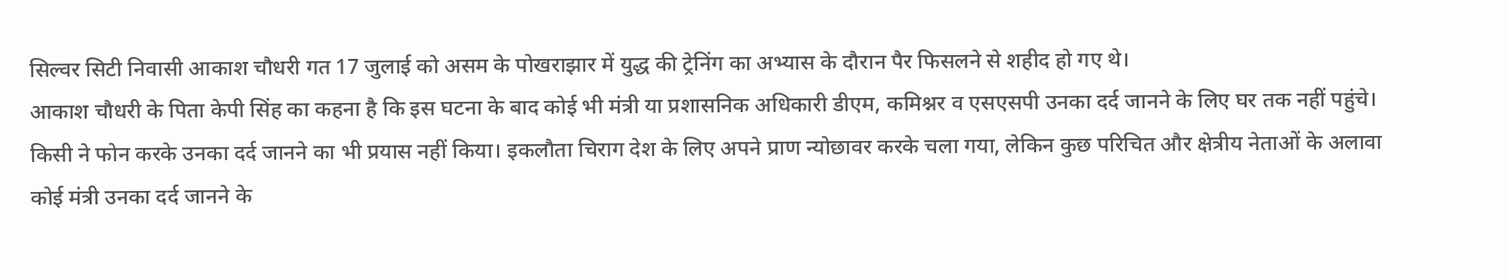सिल्वर सिटी निवासी आकाश चौधरी गत 17 जुलाई को असम के पोखराझार में युद्ध की ट्रेनिंग का अभ्यास के दौरान पैर फिसलने से शहीद हो गए थे।
आकाश चौधरी के पिता केपी सिंह का कहना है कि इस घटना के बाद कोई भी मंत्री या प्रशासनिक अधिकारी डीएम, कमिश्नर व एसएसपी उनका दर्द जानने के लिए घर तक नहीं पहुंचे।
किसी ने फोन करके उनका दर्द जानने का भी प्रयास नहीं किया। इकलौता चिराग देश के लिए अपने प्राण न्योछावर करके चला गया, लेकिन कुछ परिचित और क्षेत्रीय नेताओं के अलावा कोई मंत्री उनका दर्द जानने के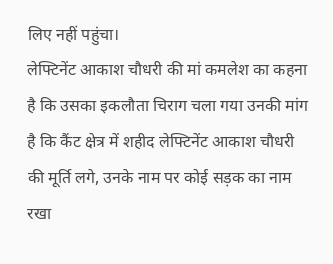लिए नहीं पहुंचा।
लेफ्टिनेंट आकाश चौधरी की मां कमलेश का कहना है कि उसका इकलौता चिराग चला गया उनकी मांग है कि कैंट क्षेत्र में शहीद लेफ्टिनेंट आकाश चौधरी की मूर्ति लगे, उनके नाम पर कोई सड़क का नाम रखा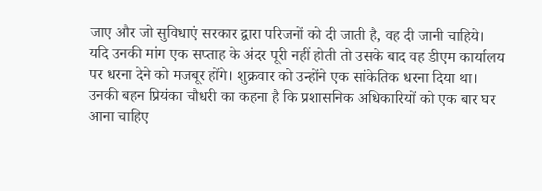जाए और जो सुविधाएं सरकार द्वारा परिजनों को दी जाती है, वह दी जानी चाहिये।
यदि उनकी मांग एक सप्ताह के अंदर पूरी नहीं होती तो उसके बाद वह डीएम कार्यालय पर धरना देने को मजबूर होंगे। शुक्रवार को उन्होंने एक सांकेतिक धरना दिया था। उनकी बहन प्रियंका चौधरी का कहना है कि प्रशासनिक अधिकारियों को एक बार घर आना चाहिए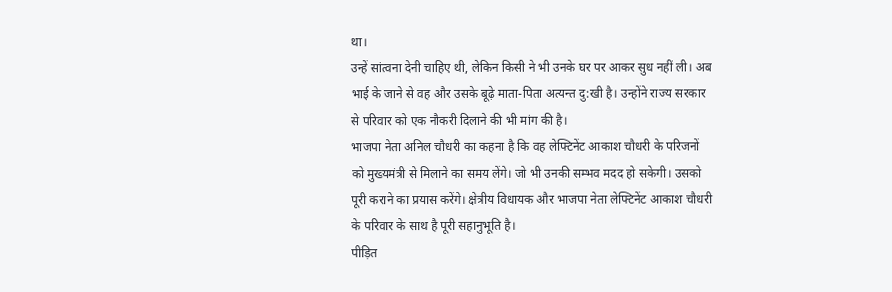था।
उन्हें सांत्वना देनी चाहिए थी, लेकिन किसी ने भी उनके घर पर आकर सुध नहीं ली। अब भाई के जाने से वह और उसके बूढ़े माता-पिता अत्यन्त दु:खी है। उन्होंने राज्य सरकार से परिवार को एक नौकरी दिलाने की भी मांग की है।
भाजपा नेता अनिल चौधरी का कहना है कि वह लेफ्टिनेंट आकाश चौधरी के परिजनों को मुख्यमंत्री से मिलाने का समय लेंगे। जो भी उनकी सम्भव मदद हो सकेगी। उसको पूरी कराने का प्रयास करेंगे। क्षेत्रीय विधायक और भाजपा नेता लेफ्टिनेंट आकाश चौधरी के परिवार के साथ है पूरी सहानुभूति है।
पीड़ित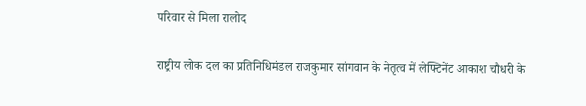परिवार से मिला रालोद

राष्ट्रीय लोक दल का प्रतिनिधिमंडल राजकुमार सांगवान के नेतृत्व में लेफ्टिनेंट आकाश चौधरी के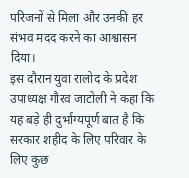परिजनों से मिला और उनकी हर संभव मदद करने का आश्वासन दिया।
इस दौरान युवा रालोद के प्रदेश उपाध्यक्ष गौरव जाटोली ने कहा कि यह बड़े ही दुर्भाग्यपूर्ण बात है कि सरकार शहीद के लिए परिवार के लिए कुछ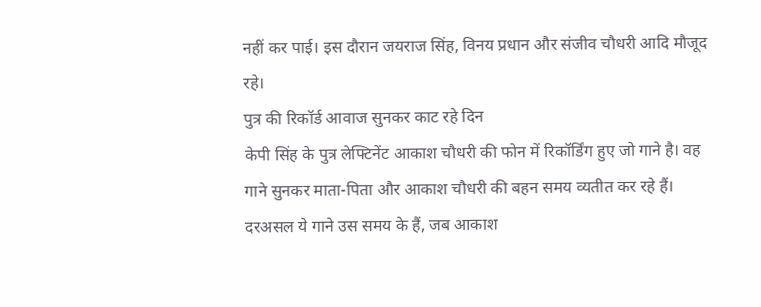नहीं कर पाई। इस दौरान जयराज सिंह, विनय प्रधान और संजीव चौधरी आदि मौजूद रहे।
पुत्र की रिकॉर्ड आवाज सुनकर काट रहे दिन
केपी सिंह के पुत्र लेफ्टिनेंट आकाश चौधरी की फोन में रिकॉर्डिंग हुए जो गाने है। वह गाने सुनकर माता-पिता और आकाश चौधरी की बहन समय व्यतीत कर रहे हैं।
दरअसल ये गाने उस समय के हैं, जब आकाश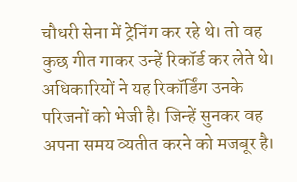चौधरी सेना में ट्रेनिंग कर रहे थे। तो वह कुछ गीत गाकर उन्हें रिकॉर्ड कर लेते थे। अधिकारियों ने यह रिकॉर्डिंग उनके परिजनों को भेजी है। जिन्हें सुनकर वह अपना समय व्यतीत करने को मजबूर है।